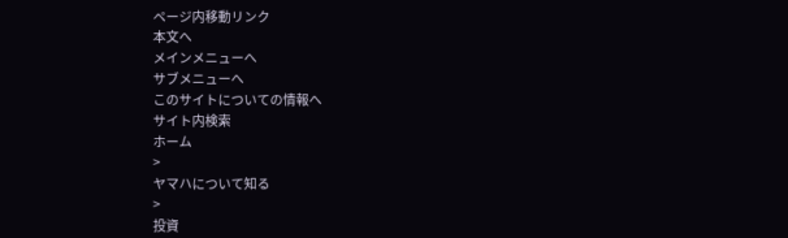ページ内移動リンク
本文へ
メインメニューへ
サブメニューへ
このサイトについての情報へ
サイト内検索
ホーム
>
ヤマハについて知る
>
投資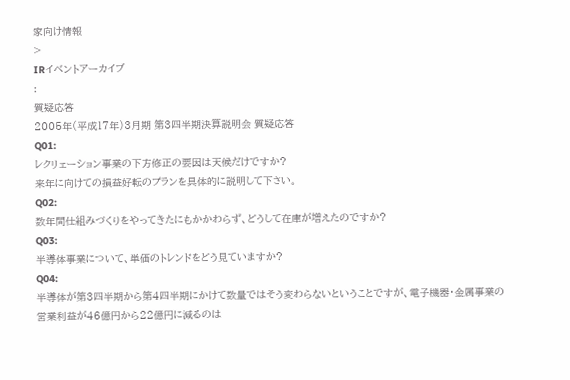家向け情報
>
IRイベントアーカイブ
:
質疑応答
2005年(平成17年)3月期 第3四半期決算説明会 質疑応答
Q01:
レクリェーション事業の下方修正の要因は天候だけですか?
来年に向けての損益好転のプランを具体的に説明して下さい。
Q02:
数年間仕組みづくりをやってきたにもかかわらず、どうして在庫が増えたのですか?
Q03:
半導体事業について、単価のトレンドをどう見ていますか?
Q04:
半導体が第3四半期から第4四半期にかけて数量ではそう変わらないということですが、電子機器・金属事業の営業利益が46億円から22億円に減るのは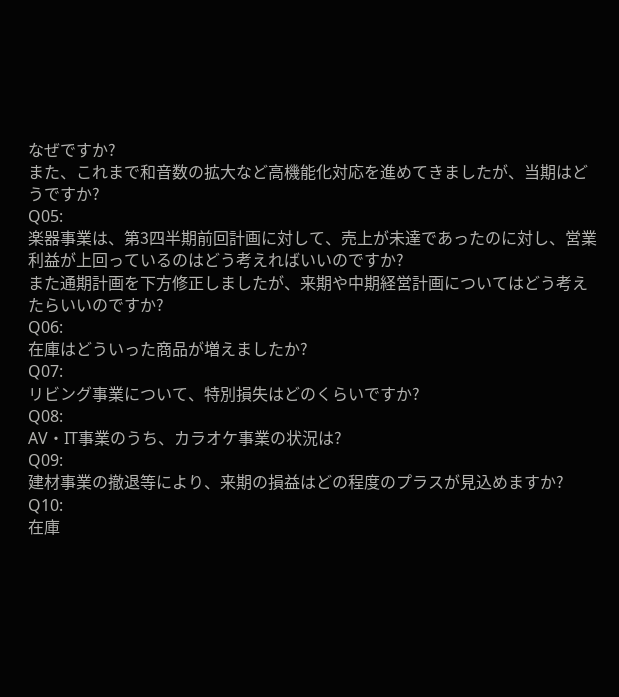なぜですか?
また、これまで和音数の拡大など高機能化対応を進めてきましたが、当期はどうですか?
Q05:
楽器事業は、第3四半期前回計画に対して、売上が未達であったのに対し、営業利益が上回っているのはどう考えればいいのですか?
また通期計画を下方修正しましたが、来期や中期経営計画についてはどう考えたらいいのですか?
Q06:
在庫はどういった商品が増えましたか?
Q07:
リビング事業について、特別損失はどのくらいですか?
Q08:
AV・IT事業のうち、カラオケ事業の状況は?
Q09:
建材事業の撤退等により、来期の損益はどの程度のプラスが見込めますか?
Q10:
在庫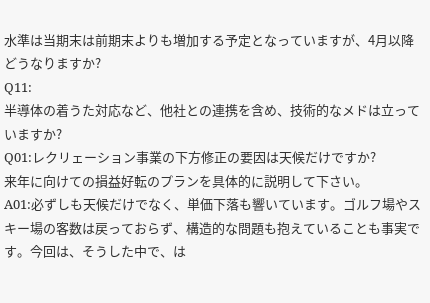水準は当期末は前期末よりも増加する予定となっていますが、4月以降どうなりますか?
Q11:
半導体の着うた対応など、他社との連携を含め、技術的なメドは立っていますか?
Q01:レクリェーション事業の下方修正の要因は天候だけですか?
来年に向けての損益好転のプランを具体的に説明して下さい。
A01:必ずしも天候だけでなく、単価下落も響いています。ゴルフ場やスキー場の客数は戻っておらず、構造的な問題も抱えていることも事実です。今回は、そうした中で、は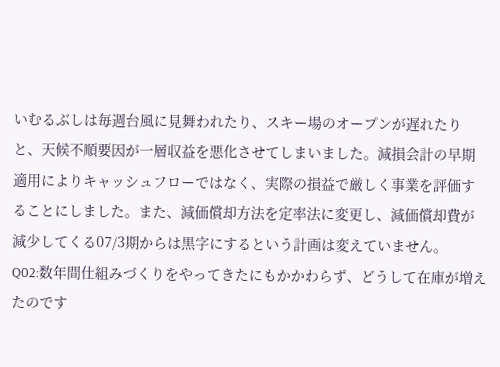いむるぶしは毎週台風に見舞われたり、スキー場のオープンが遅れたりと、天候不順要因が一層収益を悪化させてしまいました。減損会計の早期適用によりキャッシュフローではなく、実際の損益で厳しく事業を評価することにしました。また、減価償却方法を定率法に変更し、減価償却費が減少してくる07/3期からは黒字にするという計画は変えていません。
Q02:数年間仕組みづくりをやってきたにもかかわらず、どうして在庫が増えたのです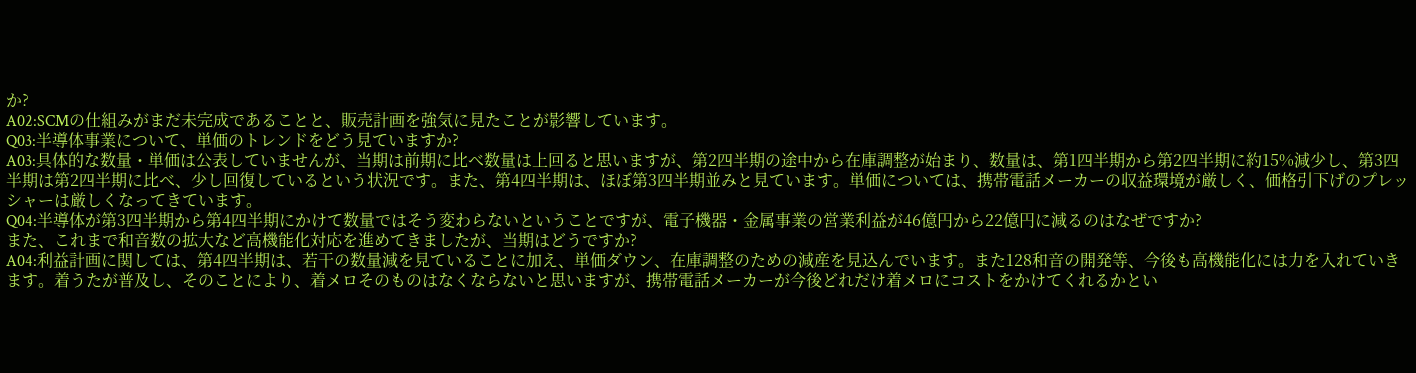か?
A02:SCMの仕組みがまだ未完成であることと、販売計画を強気に見たことが影響しています。
Q03:半導体事業について、単価のトレンドをどう見ていますか?
A03:具体的な数量・単価は公表していませんが、当期は前期に比べ数量は上回ると思いますが、第2四半期の途中から在庫調整が始まり、数量は、第1四半期から第2四半期に約15%減少し、第3四半期は第2四半期に比べ、少し回復しているという状況です。また、第4四半期は、ほぼ第3四半期並みと見ています。単価については、携帯電話メーカーの収益環境が厳しく、価格引下げのプレッシャーは厳しくなってきています。
Q04:半導体が第3四半期から第4四半期にかけて数量ではそう変わらないということですが、電子機器・金属事業の営業利益が46億円から22億円に減るのはなぜですか?
また、これまで和音数の拡大など高機能化対応を進めてきましたが、当期はどうですか?
A04:利益計画に関しては、第4四半期は、若干の数量減を見ていることに加え、単価ダウン、在庫調整のための減産を見込んでいます。また128和音の開発等、今後も高機能化には力を入れていきます。着うたが普及し、そのことにより、着メロそのものはなくならないと思いますが、携帯電話メーカーが今後どれだけ着メロにコストをかけてくれるかとい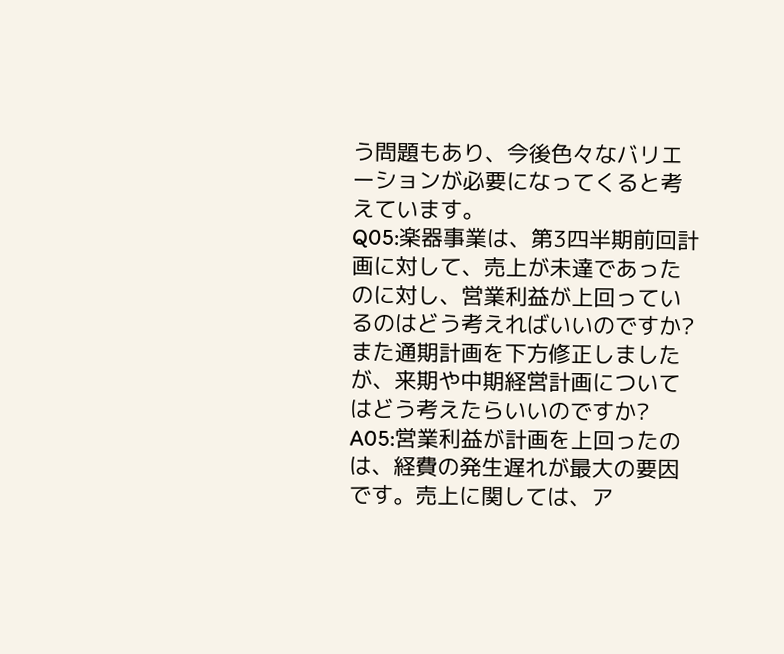う問題もあり、今後色々なバリエーションが必要になってくると考えています。
Q05:楽器事業は、第3四半期前回計画に対して、売上が未達であったのに対し、営業利益が上回っているのはどう考えればいいのですか?
また通期計画を下方修正しましたが、来期や中期経営計画についてはどう考えたらいいのですか?
A05:営業利益が計画を上回ったのは、経費の発生遅れが最大の要因です。売上に関しては、ア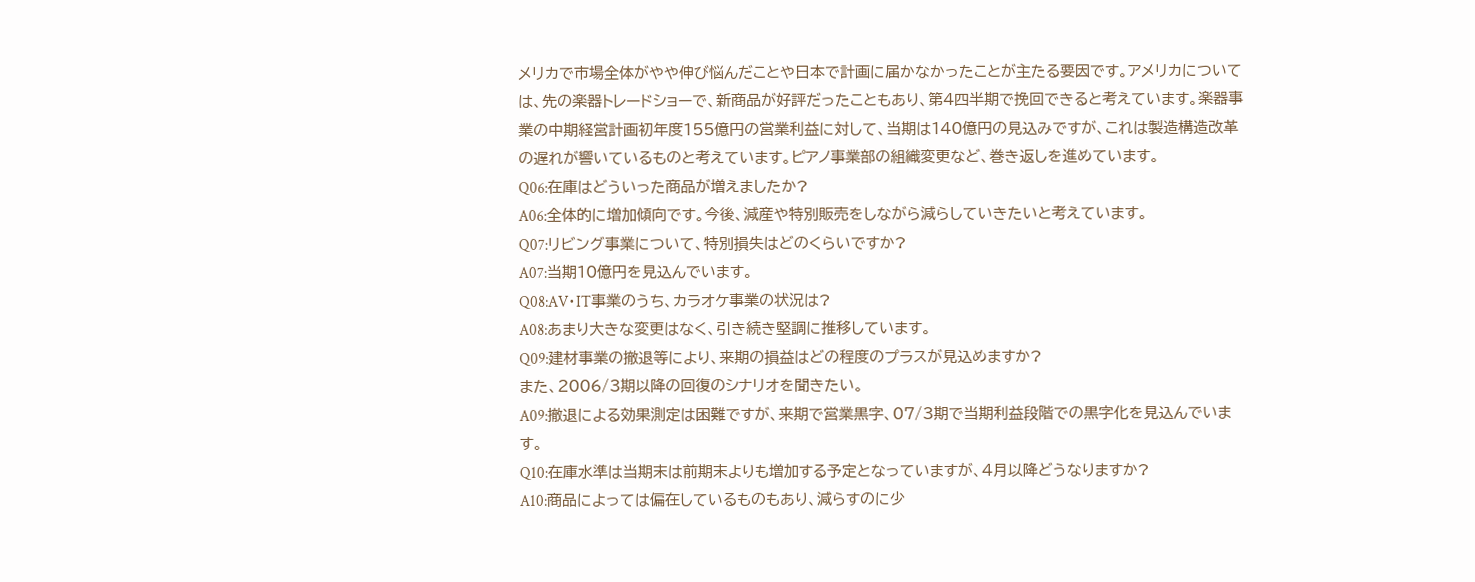メリカで市場全体がやや伸び悩んだことや日本で計画に届かなかったことが主たる要因です。アメリカについては、先の楽器トレードショーで、新商品が好評だったこともあり、第4四半期で挽回できると考えています。楽器事業の中期経営計画初年度155億円の営業利益に対して、当期は140億円の見込みですが、これは製造構造改革の遅れが響いているものと考えています。ピアノ事業部の組織変更など、巻き返しを進めています。
Q06:在庫はどういった商品が増えましたか?
A06:全体的に増加傾向です。今後、減産や特別販売をしながら減らしていきたいと考えています。
Q07:リビング事業について、特別損失はどのくらいですか?
A07:当期10億円を見込んでいます。
Q08:AV・IT事業のうち、カラオケ事業の状況は?
A08:あまり大きな変更はなく、引き続き堅調に推移しています。
Q09:建材事業の撤退等により、来期の損益はどの程度のプラスが見込めますか?
また、2006/3期以降の回復のシナリオを聞きたい。
A09:撤退による効果測定は困難ですが、来期で営業黒字、07/3期で当期利益段階での黒字化を見込んでいます。
Q10:在庫水準は当期末は前期末よりも増加する予定となっていますが、4月以降どうなりますか?
A10:商品によっては偏在しているものもあり、減らすのに少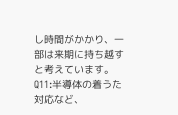し時間がかかり、一部は来期に持ち越すと考えています。
Q11:半導体の着うた対応など、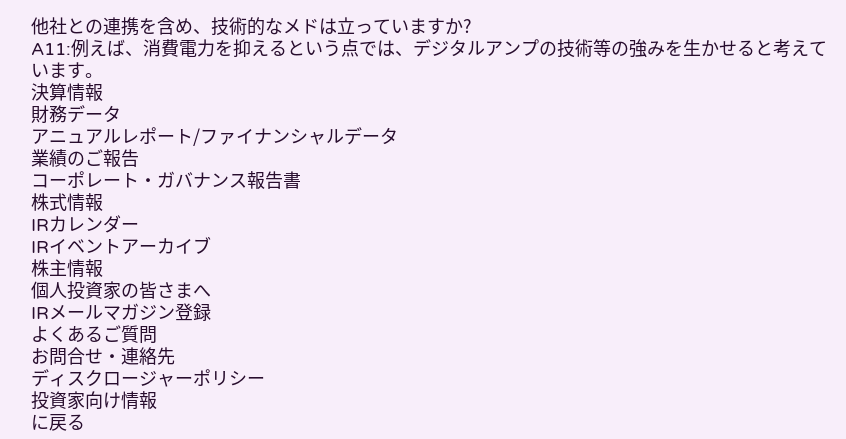他社との連携を含め、技術的なメドは立っていますか?
A11:例えば、消費電力を抑えるという点では、デジタルアンプの技術等の強みを生かせると考えています。
決算情報
財務データ
アニュアルレポート/ファイナンシャルデータ
業績のご報告
コーポレート・ガバナンス報告書
株式情報
IRカレンダー
IRイベントアーカイブ
株主情報
個人投資家の皆さまへ
IRメールマガジン登録
よくあるご質問
お問合せ・連絡先
ディスクロージャーポリシー
投資家向け情報
に戻る